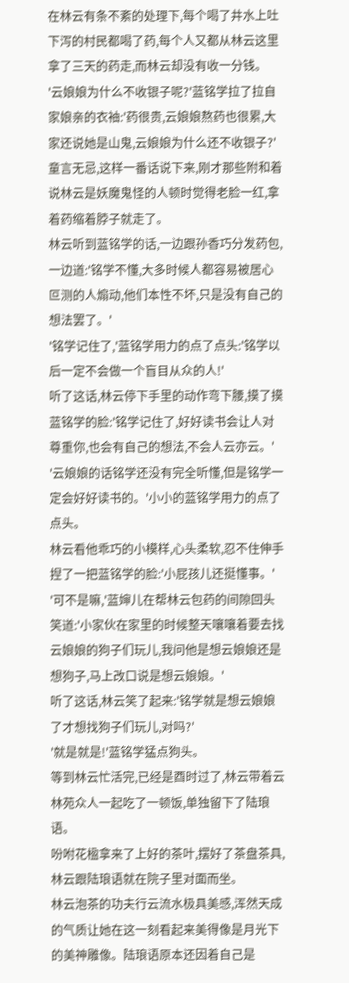在林云有条不紊的处理下,每个喝了井水上吐下泻的村民都喝了药,每个人又都从林云这里拿了三天的药走,而林云却没有收一分钱。
'云娘娘为什么不收银子呢?'蓝铭学拉了拉自家娘亲的衣袖:'药很贵,云娘娘熬药也很累,大家还说她是山鬼,云娘娘为什么还不收银子?'
童言无忌,这样一番话说下来,刚才那些附和着说林云是妖魔鬼怪的人顿时觉得老脸一红,拿着药缩着脖子就走了。
林云听到蓝铭学的话,一边跟孙香巧分发药包,一边道:'铭学不懂,大多时候人都容易被居心叵测的人煽动,他们本性不坏,只是没有自己的想法罢了。'
'铭学记住了,'蓝铭学用力的点了点头:'铭学以后一定不会做一个盲目从众的人!'
听了这话,林云停下手里的动作弯下腰,摸了摸蓝铭学的脸:'铭学记住了,好好读书会让人对尊重你,也会有自己的想法,不会人云亦云。'
'云娘娘的话铭学还没有完全听懂,但是铭学一定会好好读书的。'小小的蓝铭学用力的点了点头。
林云看他乖巧的小模样,心头柔软,忍不住伸手捏了一把蓝铭学的脸:'小屁孩儿还挺懂事。'
'可不是嘛,'蓝婶儿在帮林云包药的间隙回头笑道:'小家伙在家里的时候整天嚷嚷着要去找云娘娘的狗子们玩儿,我问他是想云娘娘还是想狗子,马上改口说是想云娘娘。'
听了这话,林云笑了起来:'铭学就是想云娘娘了才想找狗子们玩儿,对吗?'
'就是就是!'蓝铭学猛点狗头。
等到林云忙活完,已经是酉时过了,林云带着云林苑众人一起吃了一顿饭,单独留下了陆琅语。
吩咐花楹拿来了上好的茶叶,摆好了茶盘茶具,林云跟陆琅语就在院子里对面而坐。
林云泡茶的功夫行云流水极具美感,浑然天成的气质让她在这一刻看起来美得像是月光下的美神雕像。陆琅语原本还因着自己是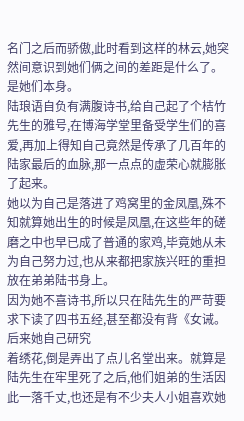名门之后而骄傲,此时看到这样的林云,她突然间意识到她们俩之间的差距是什么了。
是她们本身。
陆琅语自负有满腹诗书,给自己起了个桔竹先生的雅号,在博海学堂里备受学生们的喜爱,再加上得知自己竟然是传承了几百年的陆家最后的血脉,那一点点的虚荣心就膨胀了起来。
她以为自己是落进了鸡窝里的金凤凰,殊不知就算她出生的时候是凤凰,在这些年的磋磨之中也早已成了普通的家鸡,毕竟她从未为自己努力过,也从来都把家族兴旺的重担放在弟弟陆书身上。
因为她不喜诗书,所以只在陆先生的严苛要求下读了四书五经,甚至都没有背《女诫。后来她自己研究
着绣花,倒是弄出了点儿名堂出来。就算是陆先生在牢里死了之后,他们姐弟的生活因此一落千丈,也还是有不少夫人小姐喜欢她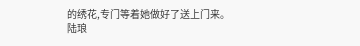的绣花,专门等着她做好了送上门来。
陆琅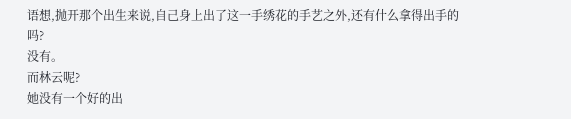语想,抛开那个出生来说,自己身上出了这一手绣花的手艺之外,还有什么拿得出手的吗?
没有。
而林云呢?
她没有一个好的出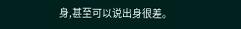身,甚至可以说出身很差。